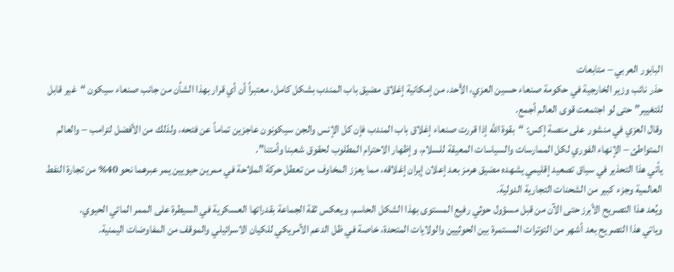البابور العربي – متابعات
حذر نائب وزير الخارجية في حكومة صنعاء حسين العزي، الأحد، من إمكانية إغلاق مضيق باب المندب بشكل كامل، معتبراً أن أي قرار بهذا الشأن من جانب صنعاء سيكون “غير قابل للتغيير” حتى لو اجتمعت قوى العالم أجمع.
وقال العزي في منشور على منصة إكس: “بقوة الله إذا قررت صنعاء إغلاق باب المندب فإن كل الإنس والجن سيكونون عاجزين تماماً عن فتحه، ولذلك من الأفضل لترامب – والعالم المتواطئ – الإنهاء الفوري لكل الممارسات والسياسات المعيقة للسلام، وإظهار الاحترام المطلوب لحقوق شعبنا وأمتنا”.
يأتي هذا التحذير في سياق تصعيد إقليمي يشهده مضيق هرمز بعد إعلان إيران إغلاقه، مما يعزز المخاوف من تعطل حركة الملاحة في ممرين حيويين يمر عبرهما نحو 40% من تجارة النفط العالمية وجزء كبير من الشحنات التجارية الدولية.
ويُعد هذا التصريح الأبرز حتى الآن من قبل مسؤول حوثي رفيع المستوى بهذا الشكل الحاسم، ويعكس ثقة الجماعة بقدراتها العسكرية في السيطرة على الممر المائي الحيوي.
وياتي هذا التصريح بعد أشهر من التوترات المستمرة بين الحوثيين والولايات المتحدة، خاصة في ظل الدعم الأمريكي للكيان الاسرائيلي والموقف من المفاوضات اليمنية.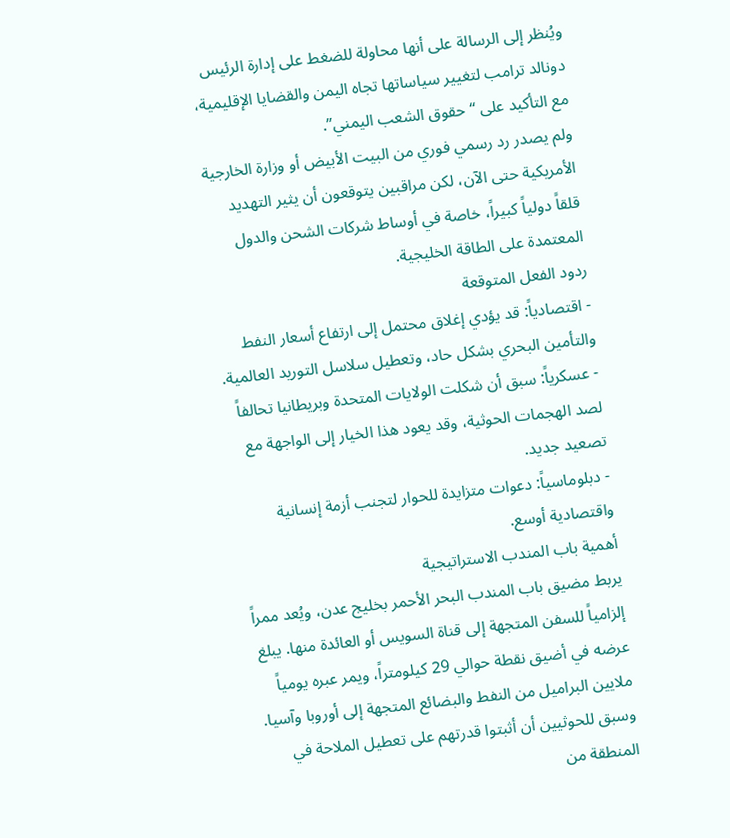ويُنظر إلى الرسالة على أنها محاولة للضغط على إدارة الرئيس دونالد ترامب لتغيير سياساتها تجاه اليمن والقضايا الإقليمية، مع التأكيد على “حقوق الشعب اليمني”.
ولم يصدر رد رسمي فوري من البيت الأبيض أو وزارة الخارجية الأمريكية حتى الآن، لكن مراقبين يتوقعون أن يثير التهديد قلقاً دولياً كبيراً، خاصة في أوساط شركات الشحن والدول المعتمدة على الطاقة الخليجية.
ردود الفعل المتوقعة
- اقتصادياً: قد يؤدي إغلاق محتمل إلى ارتفاع أسعار النفط والتأمين البحري بشكل حاد، وتعطيل سلاسل التوريد العالمية.
- عسكرياً: سبق أن شكلت الولايات المتحدة وبريطانيا تحالفاً لصد الهجمات الحوثية، وقد يعود هذا الخيار إلى الواجهة مع تصعيد جديد.
- دبلوماسياً: دعوات متزايدة للحوار لتجنب أزمة إنسانية واقتصادية أوسع.
أهمية باب المندب الاستراتيجية
يربط مضيق باب المندب البحر الأحمر بخليج عدن، ويُعد ممراً إلزامياً للسفن المتجهة إلى قناة السويس أو العائدة منها. يبلغ عرضه في أضيق نقطة حوالي 29 كيلومتراً، ويمر عبره يومياً ملايين البراميل من النفط والبضائع المتجهة إلى أوروبا وآسيا.
وسبق للحوثيين أن أثبتوا قدرتهم على تعطيل الملاحة في المنطقة من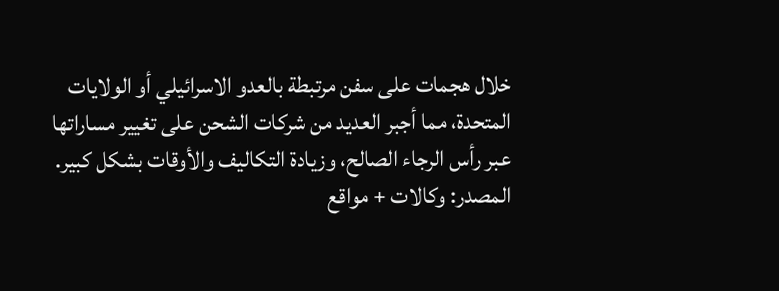خلال هجمات على سفن مرتبطة بالعدو الاسرائيلي أو الولايات المتحدة، مما أجبر العديد من شركات الشحن على تغيير مساراتها عبر رأس الرجاء الصالح، وزيادة التكاليف والأوقات بشكل كبير.
المصدر: وكالات + مواقع